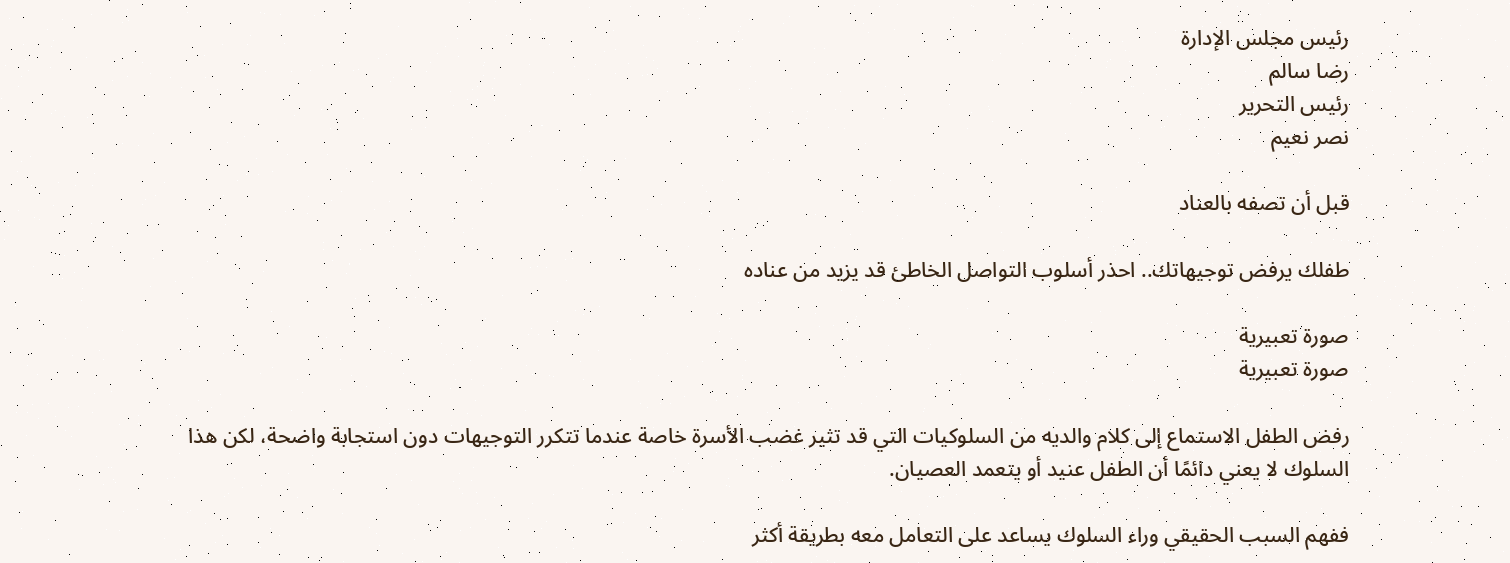رئيس مجلس الإدارة
رضا سالم
رئيس التحرير
نصر نعيم

قبل أن تصفه بالعناد

طفلك يرفض توجيهاتك.. احذر أسلوب التواصل الخاطئ قد يزيد من عناده

صورة تعبيرية
صورة تعبيرية

رفض الطفل الاستماع إلى كلام والديه من السلوكيات التي قد تثير غضب الأسرة خاصة عندما تتكرر التوجيهات دون استجابة واضحة، لكن هذا السلوك لا يعني دائمًا أن الطفل عنيد أو يتعمد العصيان.

ففهم السبب الحقيقي وراء السلوك يساعد على التعامل معه بطريقة أكثر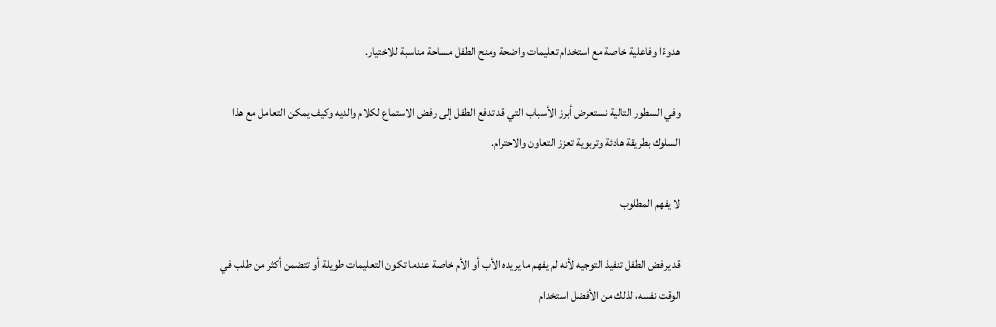هدوءًا وفاعلية خاصة مع استخدام تعليمات واضحة ومنح الطفل مساحة مناسبة للاختيار.

وفي السطور التالية نستعرض أبرز الأسباب التي قد تدفع الطفل إلى رفض الاستماع لكلام والديه وكيف يمكن التعامل مع هذا السلوك بطريقة هادئة وتربوية تعزز التعاون والاحترام.

لا يفهم المطلوب

قد يرفض الطفل تنفيذ التوجيه لأنه لم يفهم ما يريده الأب أو الأم خاصة عندما تكون التعليمات طويلة أو تتضمن أكثر من طلب في الوقت نفسه، لذلك من الأفضل استخدام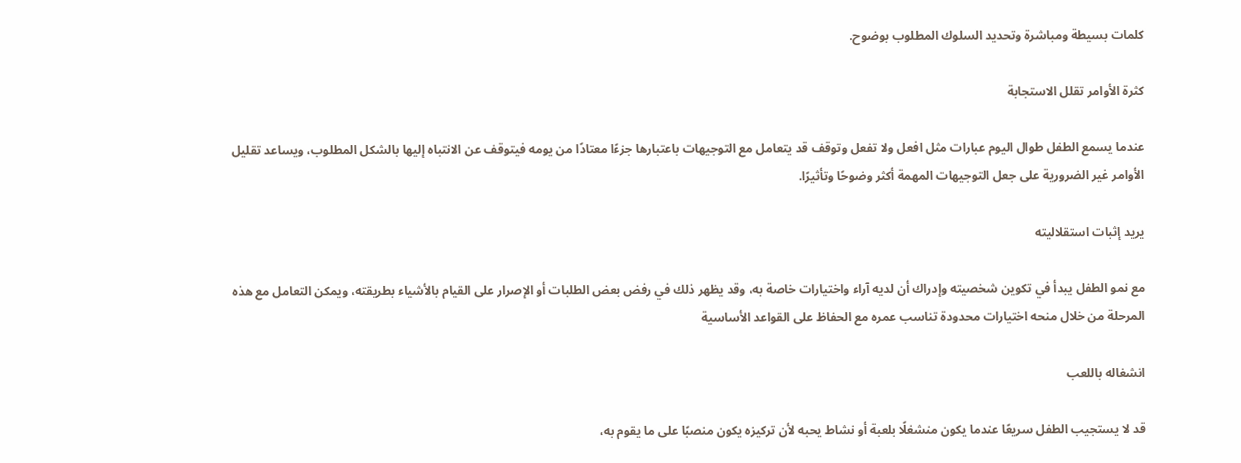كلمات بسيطة ومباشرة وتحديد السلوك المطلوب بوضوح.

كثرة الأوامر تقلل الاستجابة

عندما يسمع الطفل طوال اليوم عبارات مثل افعل ولا تفعل وتوقف قد يتعامل مع التوجيهات باعتبارها جزءًا معتادًا من يومه فيتوقف عن الانتباه إليها بالشكل المطلوب، ويساعد تقليل الأوامر غير الضرورية على جعل التوجيهات المهمة أكثر وضوحًا وتأثيرًا.

يريد إثبات استقلاليته

مع نمو الطفل يبدأ في تكوين شخصيته وإدراك أن لديه آراء واختيارات خاصة به، وقد يظهر ذلك في رفض بعض الطلبات أو الإصرار على القيام بالأشياء بطريقته، ويمكن التعامل مع هذه المرحلة من خلال منحه اختيارات محدودة تناسب عمره مع الحفاظ على القواعد الأساسية

انشغاله باللعب

قد لا يستجيب الطفل سريعًا عندما يكون منشغلًا بلعبة أو نشاط يحبه لأن تركيزه يكون منصبًا على ما يقوم به،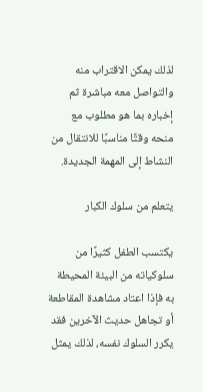لذلك يمكن الاقتراب منه والتواصل معه مباشرة ثم إخباره بما هو مطلوب مع منحه وقتًا مناسبًا للانتقال من النشاط إلى المهمة الجديدة.

يتعلم من سلوك الكبار

يكتسب الطفل كثيرًا من سلوكياته من البيئة المحيطة به فإذا اعتاد مشاهدة المقاطعة أو تجاهل حديث الآخرين فقد يكرر السلوك نفسه، لذلك يمثل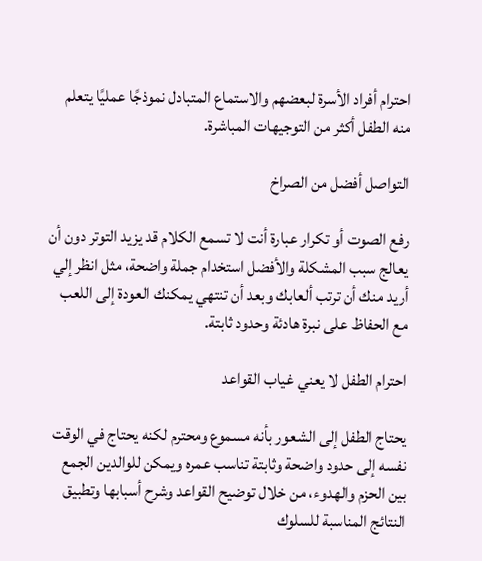احترام أفراد الأسرة لبعضهم والاستماع المتبادل نموذجًا عمليًا يتعلم منه الطفل أكثر من التوجيهات المباشرة.

التواصل أفضل من الصراخ

رفع الصوت أو تكرار عبارة أنت لا تسمع الكلام قد يزيد التوتر دون أن يعالج سبب المشكلة والأفضل استخدام جملة واضحة، مثل انظر إلي أريد منك أن ترتب ألعابك وبعد أن تنتهي يمكنك العودة إلى اللعب مع الحفاظ على نبرة هادئة وحدود ثابتة.

احترام الطفل لا يعني غياب القواعد

يحتاج الطفل إلى الشعور بأنه مسموع ومحترم لكنه يحتاج في الوقت نفسه إلى حدود واضحة وثابتة تناسب عمره ويمكن للوالدين الجمع بين الحزم والهدوء، من خلال توضيح القواعد وشرح أسبابها وتطبيق النتائج المناسبة للسلوك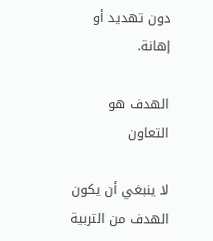دون تهديد أو إهانة.

الهدف هو التعاون

لا ينبغي أن يكون الهدف من التربية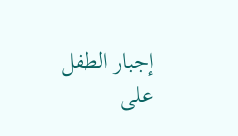إجبار الطفل على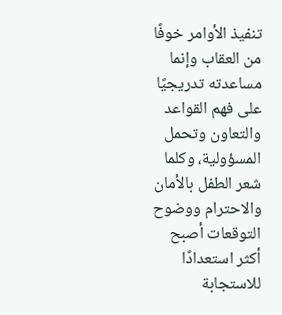تنفيذ الأوامر خوفًا من العقاب وإنما مساعدته تدريجيًا على فهم القواعد والتعاون وتحمل المسؤولية، وكلما شعر الطفل بالأمان والاحترام ووضوح التوقعات أصبح أكثر استعدادًا للاستجابة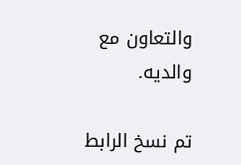والتعاون مع والديه.

تم نسخ الرابط